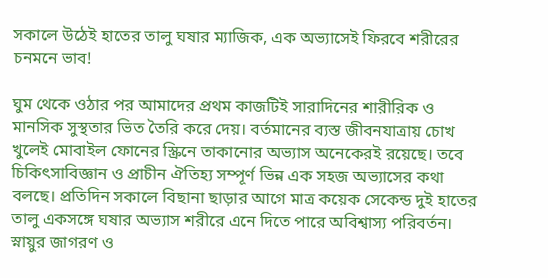সকালে উঠেই হাতের তালু ঘষার ম্যাজিক, এক অভ্যাসেই ফিরবে শরীরের চনমনে ভাব!

ঘুম থেকে ওঠার পর আমাদের প্রথম কাজটিই সারাদিনের শারীরিক ও মানসিক সুস্থতার ভিত তৈরি করে দেয়। বর্তমানের ব্যস্ত জীবনযাত্রায় চোখ খুলেই মোবাইল ফোনের স্ক্রিনে তাকানোর অভ্যাস অনেকেরই রয়েছে। তবে চিকিৎসাবিজ্ঞান ও প্রাচীন ঐতিহ্য সম্পূর্ণ ভিন্ন এক সহজ অভ্যাসের কথা বলছে। প্রতিদিন সকালে বিছানা ছাড়ার আগে মাত্র কয়েক সেকেন্ড দুই হাতের তালু একসঙ্গে ঘষার অভ্যাস শরীরে এনে দিতে পারে অবিশ্বাস্য পরিবর্তন।
স্নায়ুর জাগরণ ও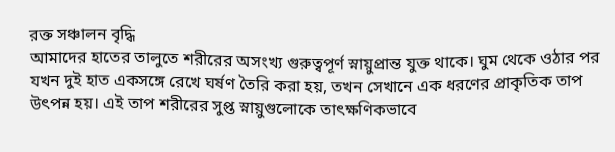রক্ত সঞ্চালন বৃদ্ধি
আমাদের হাতের তালুতে শরীরের অসংখ্য গুরুত্বপূর্ণ স্নায়ুপ্রান্ত যুক্ত থাকে। ঘুম থেকে ওঠার পর যখন দুই হাত একসঙ্গে রেখে ঘর্ষণ তৈরি করা হয়, তখন সেখানে এক ধরণের প্রাকৃতিক তাপ উৎপন্ন হয়। এই তাপ শরীরের সুপ্ত স্নায়ুগুলোকে তাৎক্ষণিকভাবে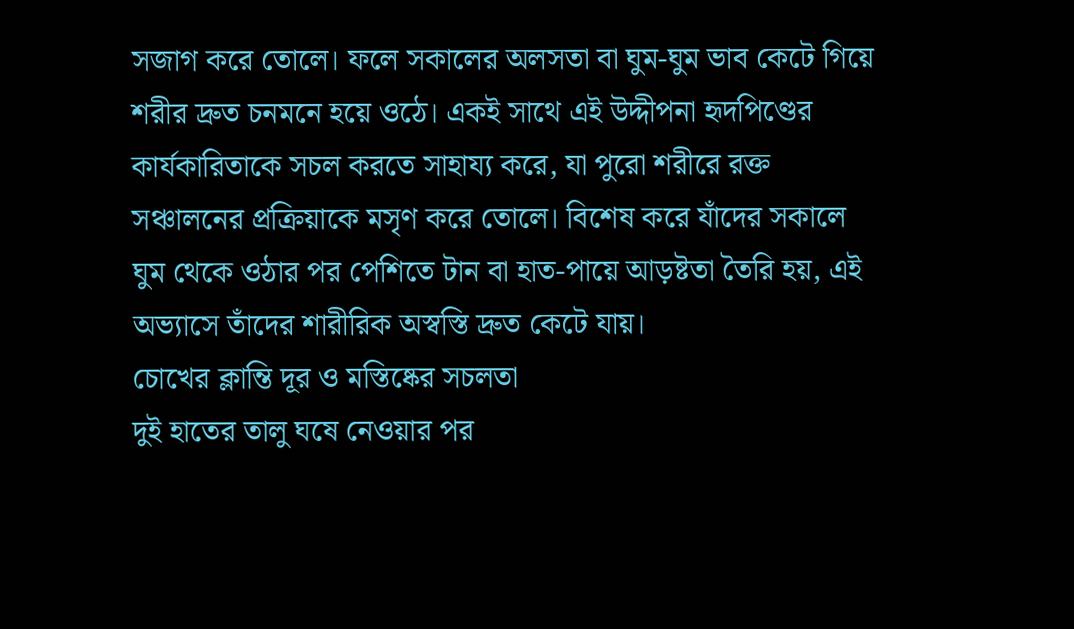সজাগ করে তোলে। ফলে সকালের অলসতা বা ঘুম-ঘুম ভাব কেটে গিয়ে শরীর দ্রুত চনমনে হয়ে ওঠে। একই সাথে এই উদ্দীপনা হৃদপিণ্ডের কার্যকারিতাকে সচল করতে সাহায্য করে, যা পুরো শরীরে রক্ত সঞ্চালনের প্রক্রিয়াকে মসৃণ করে তোলে। বিশেষ করে যাঁদের সকালে ঘুম থেকে ওঠার পর পেশিতে টান বা হাত-পায়ে আড়ষ্টতা তৈরি হয়, এই অভ্যাসে তাঁদের শারীরিক অস্বস্তি দ্রুত কেটে যায়।
চোখের ক্লান্তি দূর ও মস্তিষ্কের সচলতা
দুই হাতের তালু ঘষে নেওয়ার পর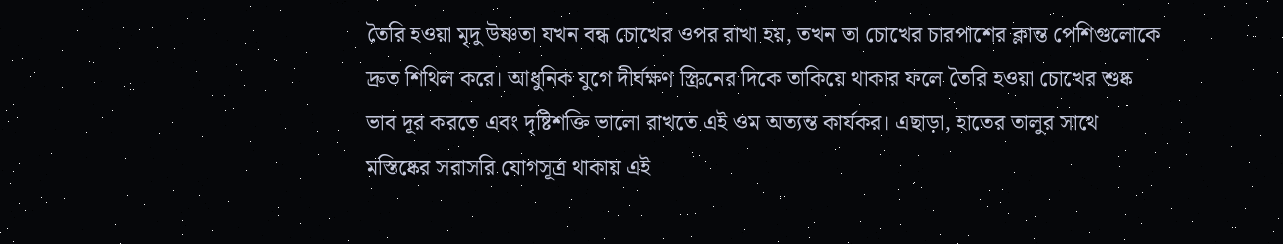তৈরি হওয়া মৃদু উষ্ণতা যখন বন্ধ চোখের ওপর রাখা হয়, তখন তা চোখের চারপাশের ক্লান্ত পেশিগুলোকে দ্রুত শিথিল করে। আধুনিক যুগে দীর্ঘক্ষণ স্ক্রিনের দিকে তাকিয়ে থাকার ফলে তৈরি হওয়া চোখের শুষ্ক ভাব দূর করতে এবং দৃষ্টিশক্তি ভালো রাখতে এই ওম অত্যন্ত কার্যকর। এছাড়া, হাতের তালুর সাথে মস্তিষ্কের সরাসরি যোগসূত্র থাকায় এই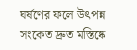ঘর্ষণের ফলে উৎপন্ন সংকেত দ্রুত মস্তিষ্কে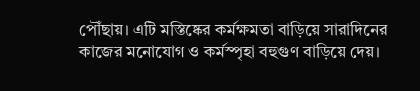পৌঁছায়। এটি মস্তিষ্কের কর্মক্ষমতা বাড়িয়ে সারাদিনের কাজের মনোযোগ ও কর্মস্পৃহা বহুগুণ বাড়িয়ে দেয়।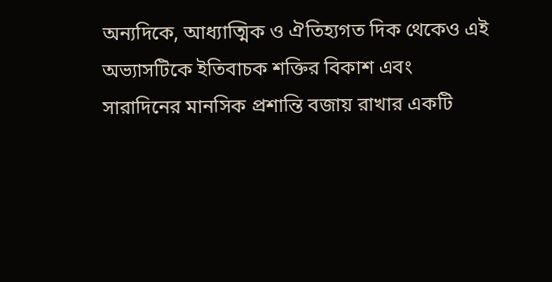অন্যদিকে, আধ্যাত্মিক ও ঐতিহ্যগত দিক থেকেও এই অভ্যাসটিকে ইতিবাচক শক্তির বিকাশ এবং সারাদিনের মানসিক প্রশান্তি বজায় রাখার একটি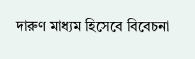দারুণ মাধ্যম হিসেবে বিবেচনা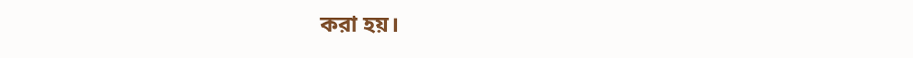করা হয়।